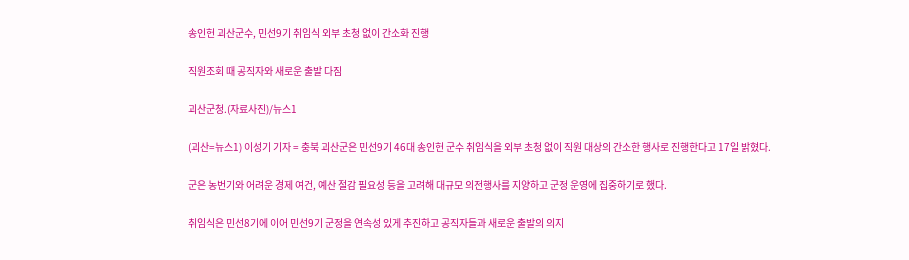송인헌 괴산군수, 민선9기 취임식 외부 초청 없이 간소화 진행

직원조회 때 공직자와 새로운 출발 다짐

괴산군청.(자료사진)/뉴스1

(괴산=뉴스1) 이성기 기자 = 충북 괴산군은 민선9기 46대 송인헌 군수 취임식을 외부 초청 없이 직원 대상의 간소한 행사로 진행한다고 17일 밝혔다.

군은 농번기와 어려운 경제 여건, 예산 절감 필요성 등을 고려해 대규모 의전행사를 지양하고 군정 운영에 집중하기로 했다.

취임식은 민선8기에 이어 민선9기 군정을 연속성 있게 추진하고 공직자들과 새로운 출발의 의지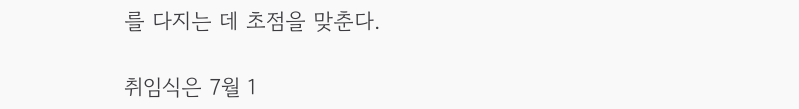를 다지는 데 초점을 맞춘다.

취임식은 7월 1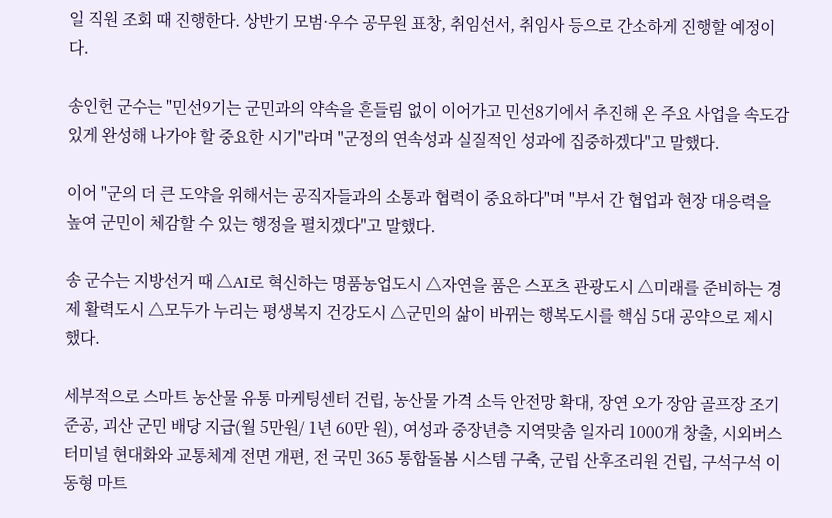일 직원 조회 때 진행한다. 상반기 모범·우수 공무원 표창, 취임선서, 취임사 등으로 간소하게 진행할 예정이다.

송인헌 군수는 "민선9기는 군민과의 약속을 흔들림 없이 이어가고 민선8기에서 추진해 온 주요 사업을 속도감 있게 완성해 나가야 할 중요한 시기"라며 "군정의 연속성과 실질적인 성과에 집중하겠다"고 말했다.

이어 "군의 더 큰 도약을 위해서는 공직자들과의 소통과 협력이 중요하다"며 "부서 간 협업과 현장 대응력을 높여 군민이 체감할 수 있는 행정을 펼치겠다"고 말했다.

송 군수는 지방선거 때 △AI로 혁신하는 명품농업도시 △자연을 품은 스포츠 관광도시 △미래를 준비하는 경제 활력도시 △모두가 누리는 평생복지 건강도시 △군민의 삶이 바뀌는 행복도시를 핵심 5대 공약으로 제시했다.

세부적으로 스마트 농산물 유통 마케팅센터 건립, 농산물 가격 소득 안전망 확대, 장연 오가 장암 골프장 조기 준공, 괴산 군민 배당 지급(월 5만원/ 1년 60만 원), 여성과 중장년층 지역맞춤 일자리 1000개 창출, 시외버스터미널 현대화와 교통체계 전면 개편, 전 국민 365 통합돌봄 시스템 구축, 군립 산후조리원 건립, 구석구석 이동형 마트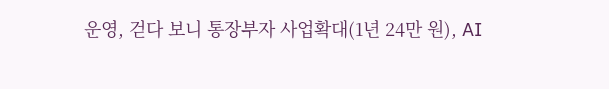운영, 걷다 보니 통장부자 사업확대(1년 24만 원), AI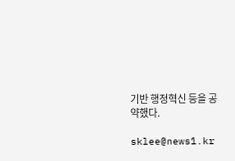기반 행정혁신 등을 공약했다.

sklee@news1.kr